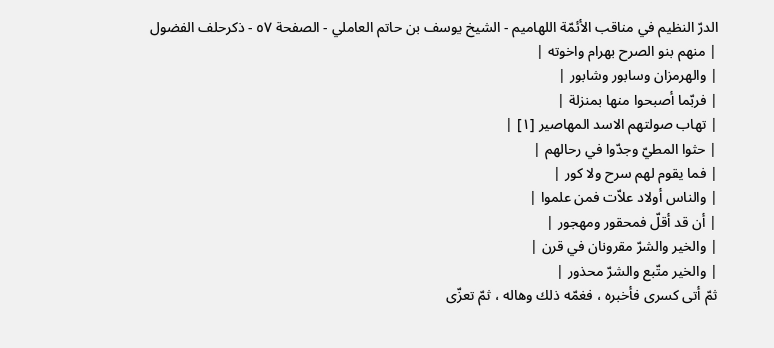الدرّ النظيم في مناقب الأئمّة اللهاميم - الشيخ يوسف بن حاتم العاملي - الصفحة ٥٧ - ذكرحلف الفضول
| منهم بنو الصرح بهرام واخوته |
| والهرمزان وسابور وشابور |
| فربّما أصبحوا منها بمنزلة |
| تهاب صولتهم الاسد المهاصير [١] |
| حثوا المطيّ وجدّوا في رحالهم |
| فما يقوم لهم سرح ولا كور |
| والناس أولاد علاّت فمن علموا |
| أن قد أقلّ فمحقور ومهجور |
| والخير والشرّ مقرونان في قرن |
| والخير متّبع والشرّ محذور |
ثمّ أتى كسرى فأخبره ، فغمّه ذلك وهاله ، ثمّ تعزّى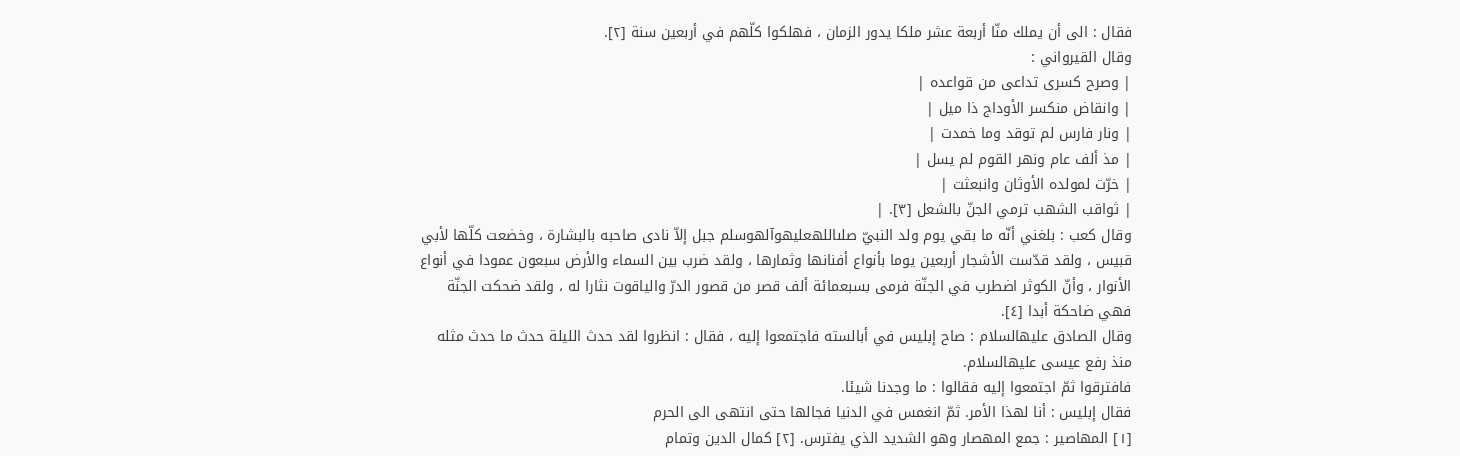فقال : الى أن يملك منّا أربعة عشر ملكا يدور الزمان ، فهلكوا كلّهم في أربعين سنة [٢].
وقال القيرواني :
| وصرح كسرى تداعى من قواعده |
| وانقاض منكسر الأوداج ذا ميل |
| ونار فارس لم توقد وما خمدت |
| مذ ألف عام ونهر القوم لم يسل |
| خرّت لمولده الأوثان وانبعثت |
| ثواقب الشهب ترمي الجنّ بالشعل [٣]. |
وقال كعب : بلغني أنّه ما بقي يوم ولد النبيّ صلىاللهعليهوآلهوسلم جبل إلاّ نادى صاحبه بالبشارة ، وخضعت كلّها لأبي قبيس ، ولقد قدّست الأشجار أربعين يوما بأنواع أفنانها وثمارها ، ولقد ضرب بين السماء والأرض سبعون عمودا في أنواع الأنوار ، وأنّ الكوثر اضطرب في الجنّة فرمى بسبعمائة ألف قصر من قصور الدرّ والياقوت نثارا له ، ولقد ضحكت الجنّة فهي ضاحكة أبدا [٤].
وقال الصادق عليهالسلام : صاح إبليس في أبالسته فاجتمعوا إليه ، فقال : انظروا لقد حدث الليلة حدث ما حدث مثله منذ رفع عيسى عليهالسلام.
فافترقوا ثمّ اجتمعوا إليه فقالوا : ما وجدنا شيئا.
فقال إبليس : أنا لهذا الأمر. ثمّ انغمس في الدنيا فجالها حتى انتهى الى الحرم
[١] المهاصير : جمع المهصار وهو الشديد الذي يفترس. [٢] كمال الدين وتمام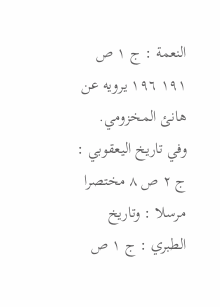النعمة : ج ١ ص ١٩١ ١٩٦ يرويه عن هانئ المخزومي.
وفي تاريخ اليعقوبي : ج ٢ ص ٨ مختصرا مرسلا : وتاريخ الطبري : ج ١ ص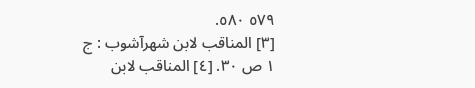٥٧٩ ٥٨٠.
[٣] المناقب لابن شهرآشوب : ج ١ ص ٣٠. [٤] المناقب لابن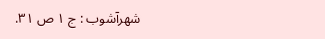شهرآشوب : ج ١ ص ٣١.